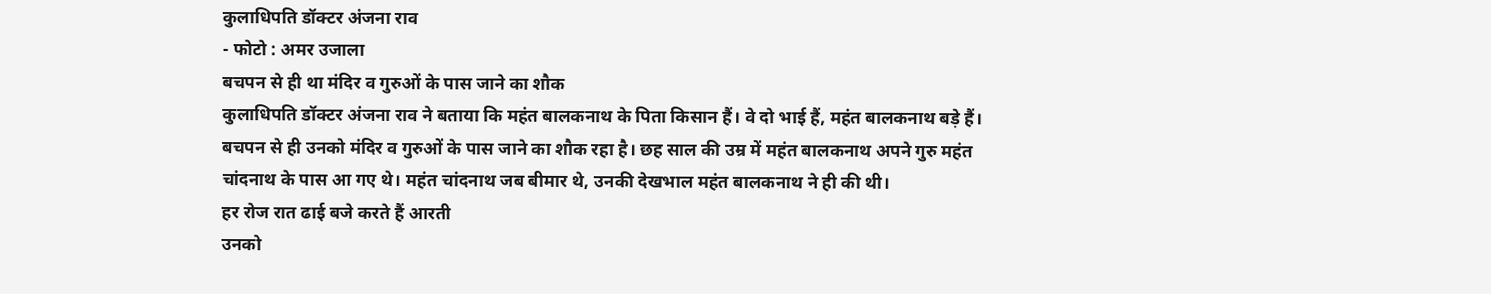कुलाधिपति डॉक्टर अंजना राव
- फोटो : अमर उजाला
बचपन से ही था मंदिर व गुरुओं के पास जाने का शौक
कुलाधिपति डॉक्टर अंजना राव ने बताया कि महंत बालकनाथ के पिता किसान हैं। वे दो भाई हैं, महंत बालकनाथ बड़े हैं। बचपन से ही उनको मंदिर व गुरुओं के पास जाने का शौक रहा है। छह साल की उम्र में महंत बालकनाथ अपने गुरु महंत चांदनाथ के पास आ गए थे। महंत चांदनाथ जब बीमार थे, उनकी देखभाल महंत बालकनाथ ने ही की थी।
हर रोज रात ढाई बजे करते हैं आरती
उनको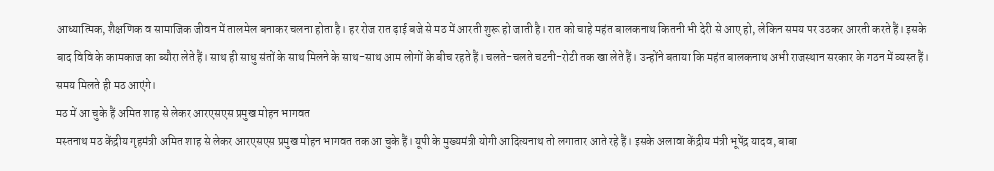आध्यात्मिक, शैक्षणिक व सामाजिक जीवन में तालमेल बनाकर चलना होता है। हर रोज रात ढ़ाई बजे से मठ में आरती शुरू हो जाती है। रात को चाहे महंत बालकनाथ कितनी भी देरी से आए हो, लेकिन समय पर उठकर आरती करते हैं। इसके बाद विवि के कामकाज का ब्यौरा लेते हैं। साथ ही साधु संतों के साथ मिलने के साथ-साथ आम लोगों के बीच रहते हैं। चलते-चलते चटनी-रोटी तक खा लेते हैं। उन्होंने बताया कि महंत बालकनाथ अभी राजस्थान सरकार के गठन में व्यस्त हैं। समय मिलते ही मठ आएंगे।
मठ में आ चुके हैं अमित शाह से लेकर आरएसएस प्रमुख मोहन भागवत
मस्तनाथ मठ केंद्रीय गृहमंत्री अमित शाह से लेकर आरएसएस प्रमुख मोहन भागवत तक आ चुके हैं। यूपी के मुख्यमंत्री योगी आदित्यनाथ तो लगातार आते रहे हैं। इसके अलावा केंद्रीय मंत्री भूपेंद्र यादव, बाबा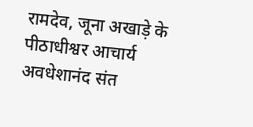रामदेव, जूना अखाड़े के पीठाधीश्वर आचार्य अवधेशानंद संत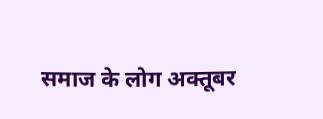समाज के लोग अक्तूबर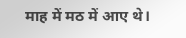माह में मठ में आए थे।